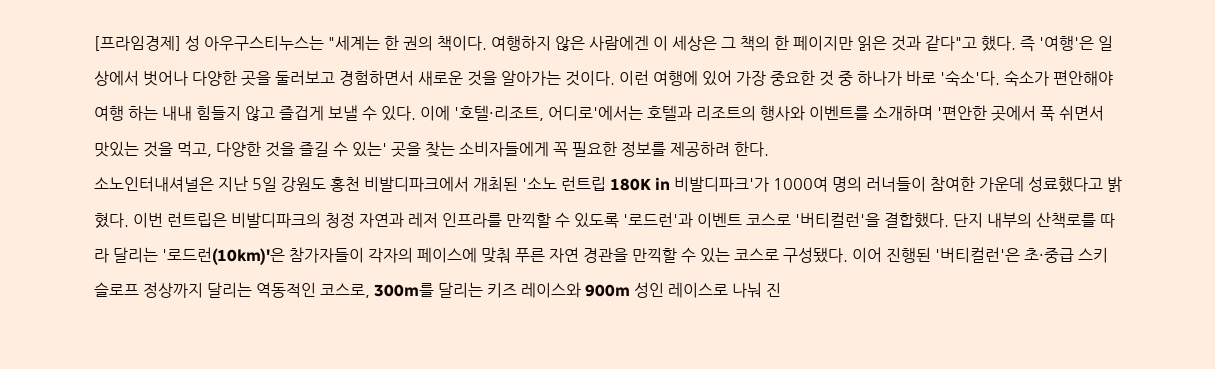[프라임경제] 성 아우구스티누스는 "세계는 한 권의 책이다. 여행하지 않은 사람에겐 이 세상은 그 책의 한 페이지만 읽은 것과 같다"고 했다. 즉 '여행'은 일상에서 벗어나 다양한 곳을 둘러보고 경험하면서 새로운 것을 알아가는 것이다. 이런 여행에 있어 가장 중요한 것 중 하나가 바로 '숙소'다. 숙소가 편안해야 여행 하는 내내 힘들지 않고 즐겁게 보낼 수 있다. 이에 '호텔·리조트, 어디로'에서는 호텔과 리조트의 행사와 이벤트를 소개하며 '편안한 곳에서 푹 쉬면서 맛있는 것을 먹고, 다양한 것을 즐길 수 있는' 곳을 찾는 소비자들에게 꼭 필요한 정보를 제공하려 한다.
소노인터내셔널은 지난 5일 강원도 홍천 비발디파크에서 개최된 '소노 런트립 180K in 비발디파크'가 1000여 명의 러너들이 참여한 가운데 성료했다고 밝혔다. 이번 런트립은 비발디파크의 청정 자연과 레저 인프라를 만끽할 수 있도록 '로드런'과 이벤트 코스로 '버티컬런'을 결합했다. 단지 내부의 산책로를 따라 달리는 '로드런(10km)'은 참가자들이 각자의 페이스에 맞춰 푸른 자연 경관을 만끽할 수 있는 코스로 구성됐다. 이어 진행된 '버티컬런'은 초·중급 스키 슬로프 정상까지 달리는 역동적인 코스로, 300m를 달리는 키즈 레이스와 900m 성인 레이스로 나눠 진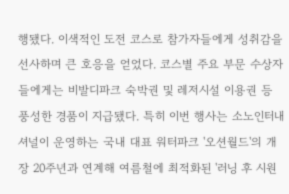행됐다. 이색적인 도전 코스로 참가자들에게 성취감을 선사하며 큰 호응을 얻었다. 코스별 주요 부문 수상자들에게는 비발디파크 숙박권 및 레저시설 이용권 등 풍성한 경품이 지급됐다. 특히 이번 행사는 소노인터내셔널이 운영하는 국내 대표 워터파크 '오션월드'의 개장 20주년과 연계해 여름철에 최적화된 '러닝 후 시원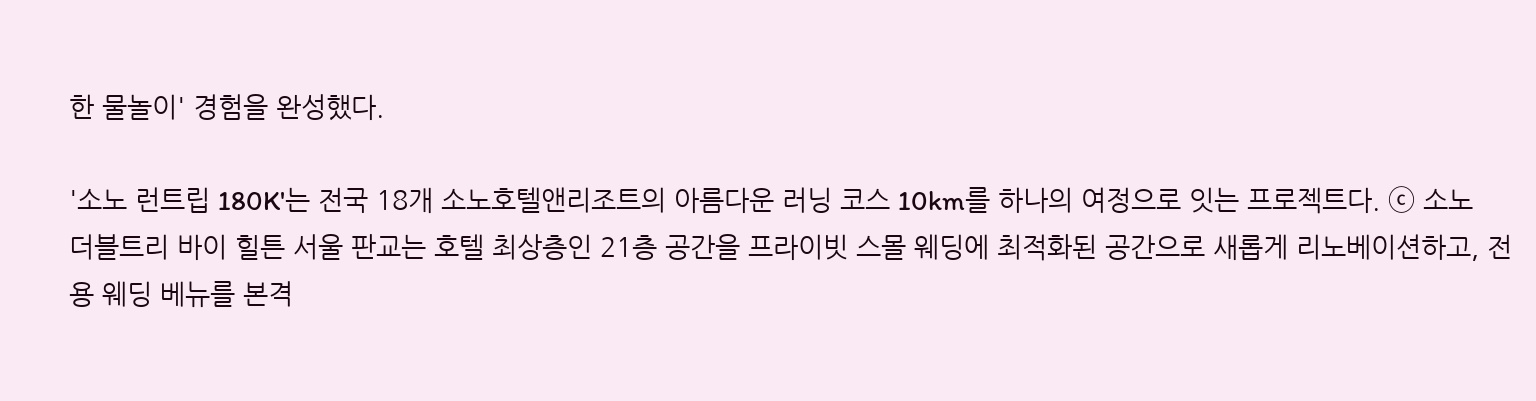한 물놀이' 경험을 완성했다.

'소노 런트립 180K'는 전국 18개 소노호텔앤리조트의 아름다운 러닝 코스 10km를 하나의 여정으로 잇는 프로젝트다. ⓒ 소노
더블트리 바이 힐튼 서울 판교는 호텔 최상층인 21층 공간을 프라이빗 스몰 웨딩에 최적화된 공간으로 새롭게 리노베이션하고, 전용 웨딩 베뉴를 본격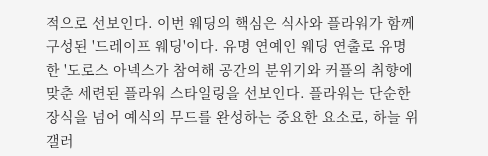적으로 선보인다. 이번 웨딩의 핵심은 식사와 플라워가 함께 구성된 '드레이프 웨딩'이다. 유명 연예인 웨딩 연출로 유명한 '도로스 아넥스가 참여해 공간의 분위기와 커플의 취향에 맞춘 세련된 플라워 스타일링을 선보인다. 플라워는 단순한 장식을 넘어 예식의 무드를 완성하는 중요한 요소로, 하늘 위 갤러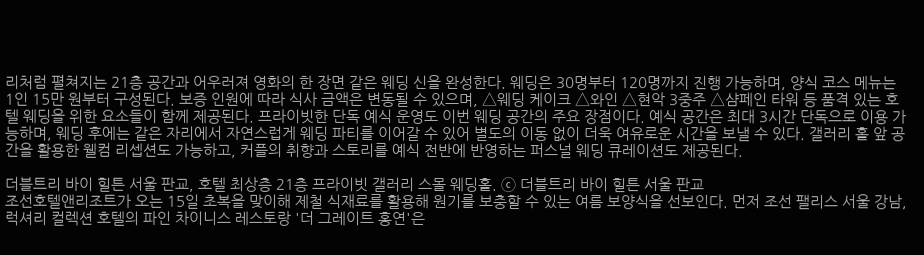리처럼 펼쳐지는 21층 공간과 어우러져 영화의 한 장면 같은 웨딩 신을 완성한다. 웨딩은 30명부터 120명까지 진행 가능하며, 양식 코스 메뉴는 1인 15만 원부터 구성된다. 보증 인원에 따라 식사 금액은 변동될 수 있으며, △웨딩 케이크 △와인 △현악 3중주 △샴페인 타워 등 품격 있는 호텔 웨딩을 위한 요소들이 함께 제공된다. 프라이빗한 단독 예식 운영도 이번 웨딩 공간의 주요 장점이다. 예식 공간은 최대 3시간 단독으로 이용 가능하며, 웨딩 후에는 같은 자리에서 자연스럽게 웨딩 파티를 이어갈 수 있어 별도의 이동 없이 더욱 여유로운 시간을 보낼 수 있다. 갤러리 홀 앞 공간을 활용한 웰컴 리셉션도 가능하고, 커플의 취향과 스토리를 예식 전반에 반영하는 퍼스널 웨딩 큐레이션도 제공된다.

더블트리 바이 힐튼 서울 판교, 호텔 최상층 21층 프라이빗 갤러리 스몰 웨딩홀. ⓒ 더블트리 바이 힐튼 서울 판교
조선호텔앤리조트가 오는 15일 초복을 맞이해 제철 식재료를 활용해 원기를 보충할 수 있는 여름 보양식을 선보인다. 먼저 조선 팰리스 서울 강남, 럭셔리 컬렉션 호텔의 파인 차이니스 레스토랑 '더 그레이트 홍연'은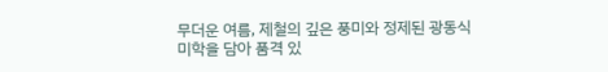무더운 여름, 제철의 깊은 풍미와 정제된 광동식 미학을 담아 품격 있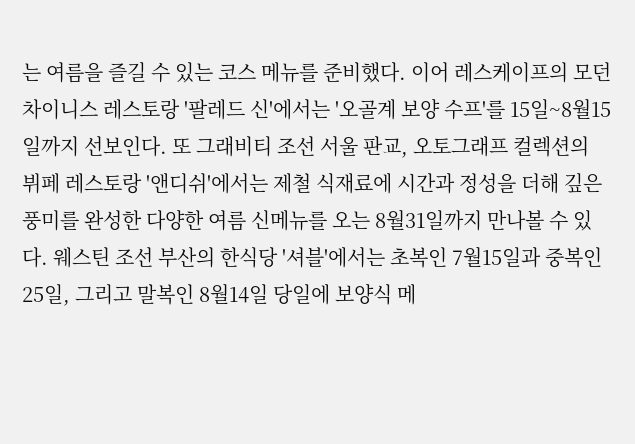는 여름을 즐길 수 있는 코스 메뉴를 준비했다. 이어 레스케이프의 모던 차이니스 레스토랑 '팔레드 신'에서는 '오골계 보양 수프'를 15일~8월15일까지 선보인다. 또 그래비티 조선 서울 판교, 오토그래프 컬렉션의 뷔페 레스토랑 '앤디쉬'에서는 제철 식재료에 시간과 정성을 더해 깊은 풍미를 완성한 다양한 여름 신메뉴를 오는 8월31일까지 만나볼 수 있다. 웨스틴 조선 부산의 한식당 '셔블'에서는 초복인 7월15일과 중복인 25일, 그리고 말복인 8월14일 당일에 보양식 메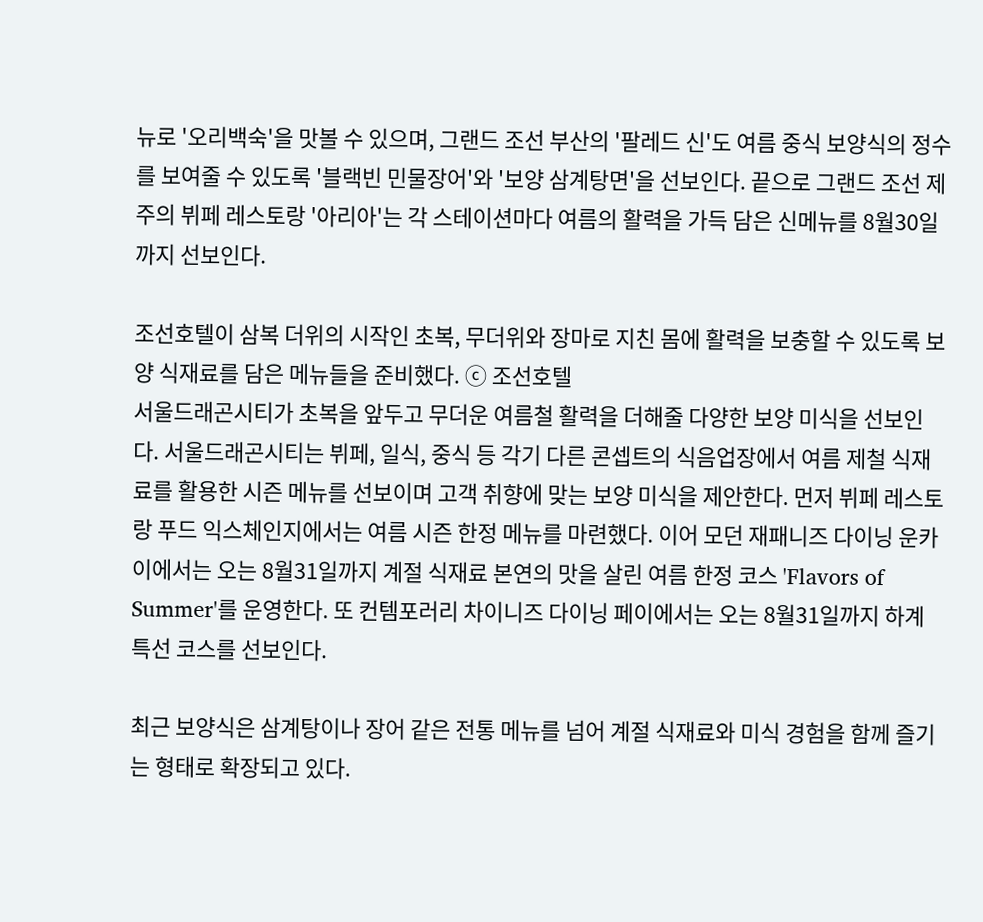뉴로 '오리백숙'을 맛볼 수 있으며, 그랜드 조선 부산의 '팔레드 신'도 여름 중식 보양식의 정수를 보여줄 수 있도록 '블랙빈 민물장어'와 '보양 삼계탕면'을 선보인다. 끝으로 그랜드 조선 제주의 뷔페 레스토랑 '아리아'는 각 스테이션마다 여름의 활력을 가득 담은 신메뉴를 8월30일까지 선보인다.

조선호텔이 삼복 더위의 시작인 초복, 무더위와 장마로 지친 몸에 활력을 보충할 수 있도록 보양 식재료를 담은 메뉴들을 준비했다. ⓒ 조선호텔
서울드래곤시티가 초복을 앞두고 무더운 여름철 활력을 더해줄 다양한 보양 미식을 선보인다. 서울드래곤시티는 뷔페, 일식, 중식 등 각기 다른 콘셉트의 식음업장에서 여름 제철 식재료를 활용한 시즌 메뉴를 선보이며 고객 취향에 맞는 보양 미식을 제안한다. 먼저 뷔페 레스토랑 푸드 익스체인지에서는 여름 시즌 한정 메뉴를 마련했다. 이어 모던 재패니즈 다이닝 운카이에서는 오는 8월31일까지 계절 식재료 본연의 맛을 살린 여름 한정 코스 'Flavors of Summer'를 운영한다. 또 컨템포러리 차이니즈 다이닝 페이에서는 오는 8월31일까지 하계 특선 코스를 선보인다.

최근 보양식은 삼계탕이나 장어 같은 전통 메뉴를 넘어 계절 식재료와 미식 경험을 함께 즐기는 형태로 확장되고 있다.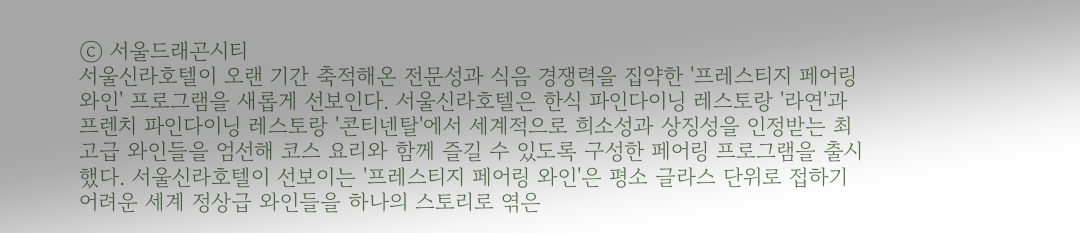ⓒ 서울드래곤시티
서울신라호텔이 오랜 기간 축적해온 전문성과 식음 경쟁력을 집약한 '프레스티지 페어링 와인' 프로그램을 새롭게 선보인다. 서울신라호텔은 한식 파인다이닝 레스토랑 '라연'과 프렌치 파인다이닝 레스토랑 '콘티넨탈'에서 세계적으로 희소성과 상징성을 인정받는 최고급 와인들을 엄선해 코스 요리와 함께 즐길 수 있도록 구성한 페어링 프로그램을 출시했다. 서울신라호텔이 선보이는 '프레스티지 페어링 와인'은 평소 글라스 단위로 접하기 어려운 세계 정상급 와인들을 하나의 스토리로 엮은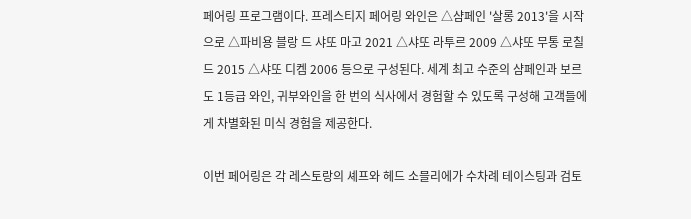페어링 프로그램이다. 프레스티지 페어링 와인은 △샴페인 '살롱 2013'을 시작으로 △파비용 블랑 드 샤또 마고 2021 △샤또 라투르 2009 △샤또 무통 로칠드 2015 △샤또 디켐 2006 등으로 구성된다. 세계 최고 수준의 샴페인과 보르도 1등급 와인, 귀부와인을 한 번의 식사에서 경험할 수 있도록 구성해 고객들에게 차별화된 미식 경험을 제공한다.

이번 페어링은 각 레스토랑의 셰프와 헤드 소믈리에가 수차례 테이스팅과 검토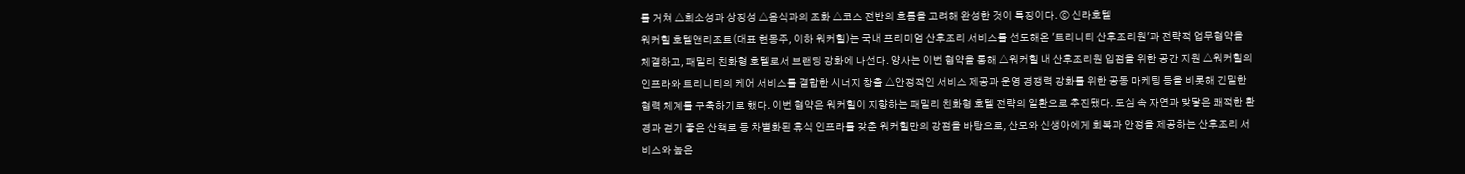를 거쳐 △희소성과 상징성 △음식과의 조화 △코스 전반의 흐름을 고려해 완성한 것이 특징이다. ⓒ 신라호텔
워커힐 호텔앤리조트(대표 현몽주, 이하 워커힐)는 국내 프리미엄 산후조리 서비스를 선도해온 '트리니티 산후조리원'과 전략적 업무협약을 체결하고, 패밀리 친화형 호텔로서 브랜딩 강화에 나선다. 양사는 이번 협약을 통해 △워커힐 내 산후조리원 입점을 위한 공간 지원 △워커힐의 인프라와 트리니티의 케어 서비스를 결합한 시너지 창출 △안정적인 서비스 제공과 운영 경쟁력 강화를 위한 공동 마케팅 등을 비롯해 긴밀한 협력 체계를 구축하기로 했다. 이번 협약은 워커힐이 지향하는 패밀리 친화형 호텔 전략의 일환으로 추진됐다. 도심 속 자연과 맞닿은 쾌적한 환경과 걷기 좋은 산책로 등 차별화된 휴식 인프라를 갖춘 워커힐만의 강점을 바탕으로, 산모와 신생아에게 회복과 안정을 제공하는 산후조리 서비스와 높은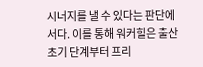시너지를 낼 수 있다는 판단에서다. 이를 통해 워커힐은 출산 초기 단계부터 프리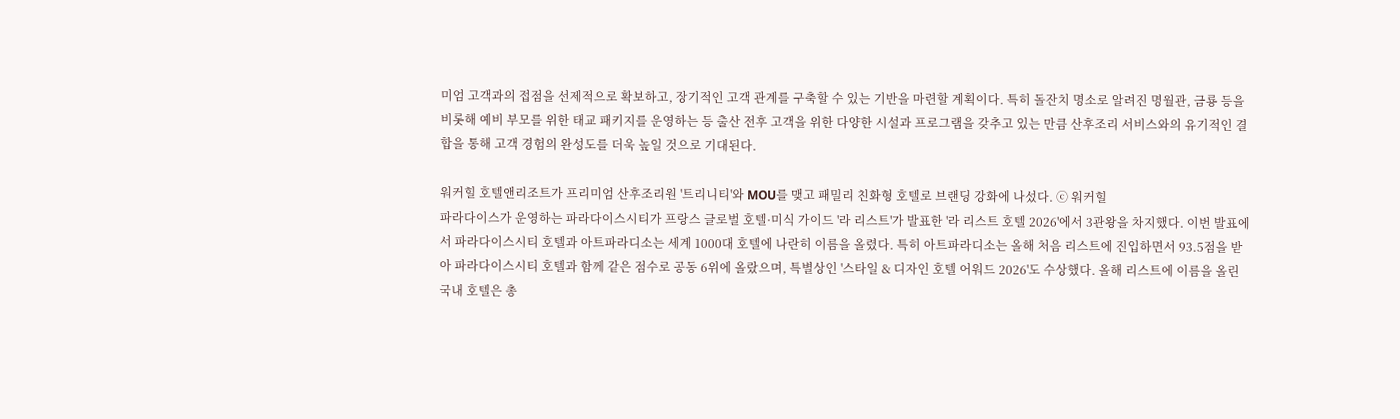미엄 고객과의 접점을 선제적으로 확보하고, 장기적인 고객 관계를 구축할 수 있는 기반을 마련할 계획이다. 특히 돌잔치 명소로 알려진 명월관, 금룡 등을 비롯해 예비 부모를 위한 태교 패키지를 운영하는 등 출산 전후 고객을 위한 다양한 시설과 프로그램을 갖추고 있는 만큼 산후조리 서비스와의 유기적인 결합을 통해 고객 경험의 완성도를 더욱 높일 것으로 기대된다.

워커힐 호텔앤리조트가 프리미엄 산후조리원 '트리니티'와 MOU를 맺고 패밀리 친화형 호텔로 브랜딩 강화에 나섰다. ⓒ 워커힐
파라다이스가 운영하는 파라다이스시티가 프랑스 글로벌 호텔·미식 가이드 '라 리스트'가 발표한 '라 리스트 호텔 2026'에서 3관왕을 차지했다. 이번 발표에서 파라다이스시티 호텔과 아트파라디소는 세계 1000대 호텔에 나란히 이름을 올렸다. 특히 아트파라디소는 올해 처음 리스트에 진입하면서 93.5점을 받아 파라다이스시티 호텔과 함께 같은 점수로 공동 6위에 올랐으며, 특별상인 '스타일 & 디자인 호텔 어워드 2026'도 수상했다. 올해 리스트에 이름을 올린 국내 호텔은 총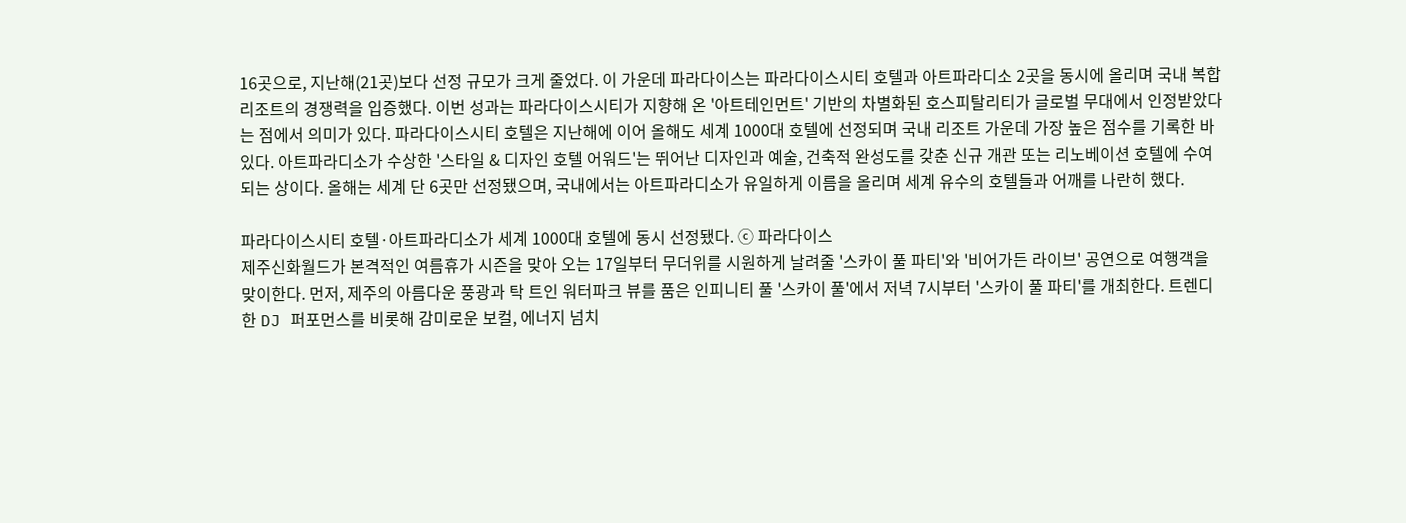16곳으로, 지난해(21곳)보다 선정 규모가 크게 줄었다. 이 가운데 파라다이스는 파라다이스시티 호텔과 아트파라디소 2곳을 동시에 올리며 국내 복합리조트의 경쟁력을 입증했다. 이번 성과는 파라다이스시티가 지향해 온 '아트테인먼트' 기반의 차별화된 호스피탈리티가 글로벌 무대에서 인정받았다는 점에서 의미가 있다. 파라다이스시티 호텔은 지난해에 이어 올해도 세계 1000대 호텔에 선정되며 국내 리조트 가운데 가장 높은 점수를 기록한 바 있다. 아트파라디소가 수상한 '스타일 & 디자인 호텔 어워드'는 뛰어난 디자인과 예술, 건축적 완성도를 갖춘 신규 개관 또는 리노베이션 호텔에 수여되는 상이다. 올해는 세계 단 6곳만 선정됐으며, 국내에서는 아트파라디소가 유일하게 이름을 올리며 세계 유수의 호텔들과 어깨를 나란히 했다.

파라다이스시티 호텔·아트파라디소가 세계 1000대 호텔에 동시 선정됐다. ⓒ 파라다이스
제주신화월드가 본격적인 여름휴가 시즌을 맞아 오는 17일부터 무더위를 시원하게 날려줄 '스카이 풀 파티'와 '비어가든 라이브' 공연으로 여행객을 맞이한다. 먼저, 제주의 아름다운 풍광과 탁 트인 워터파크 뷰를 품은 인피니티 풀 '스카이 풀'에서 저녁 7시부터 '스카이 풀 파티'를 개최한다. 트렌디한 DJ 퍼포먼스를 비롯해 감미로운 보컬, 에너지 넘치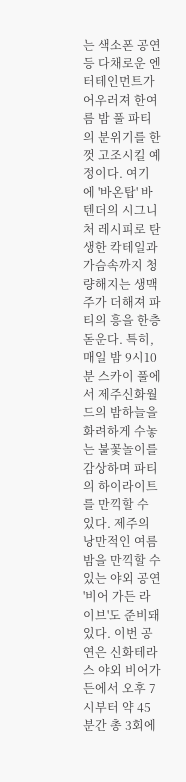는 색소폰 공연 등 다채로운 엔터테인먼트가 어우러져 한여름 밤 풀 파티의 분위기를 한껏 고조시킬 예정이다. 여기에 '바온탑' 바텐더의 시그니처 레시피로 탄생한 칵테일과 가슴속까지 청량해지는 생맥주가 더해져 파티의 흥을 한층 돋운다. 특히, 매일 밤 9시10분 스카이 풀에서 제주신화월드의 밤하늘을 화려하게 수놓는 불꽃놀이를 감상하며 파티의 하이라이트를 만끽할 수 있다. 제주의 낭만적인 여름밤을 만끽할 수 있는 야외 공연 '비어 가든 라이브'도 준비돼 있다. 이번 공연은 신화테라스 야외 비어가든에서 오후 7시부터 약 45분간 총 3회에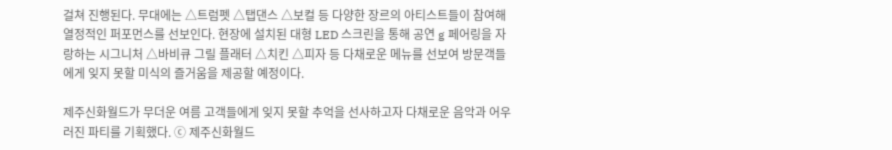걸쳐 진행된다. 무대에는 △트럼펫 △탭댄스 △보컬 등 다양한 장르의 아티스트들이 참여해 열정적인 퍼포먼스를 선보인다. 현장에 설치된 대형 LED 스크린을 통해 공연 g 페어링을 자랑하는 시그니처 △바비큐 그릴 플래터 △치킨 △피자 등 다채로운 메뉴를 선보여 방문객들에게 잊지 못할 미식의 즐거움을 제공할 예정이다.

제주신화월드가 무더운 여름 고객들에게 잊지 못할 추억을 선사하고자 다채로운 음악과 어우러진 파티를 기획했다. ⓒ 제주신화월드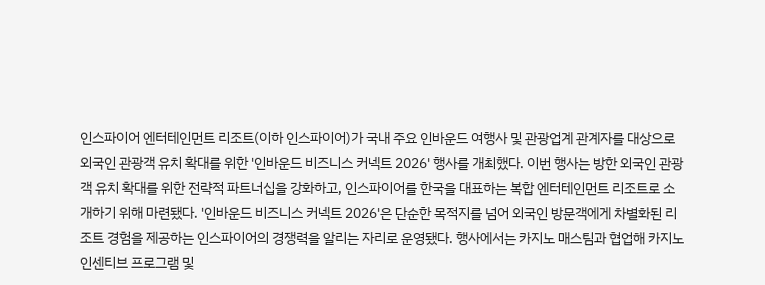인스파이어 엔터테인먼트 리조트(이하 인스파이어)가 국내 주요 인바운드 여행사 및 관광업계 관계자를 대상으로 외국인 관광객 유치 확대를 위한 '인바운드 비즈니스 커넥트 2026' 행사를 개최했다. 이번 행사는 방한 외국인 관광객 유치 확대를 위한 전략적 파트너십을 강화하고, 인스파이어를 한국을 대표하는 복합 엔터테인먼트 리조트로 소개하기 위해 마련됐다. '인바운드 비즈니스 커넥트 2026'은 단순한 목적지를 넘어 외국인 방문객에게 차별화된 리조트 경험을 제공하는 인스파이어의 경쟁력을 알리는 자리로 운영됐다. 행사에서는 카지노 매스팀과 협업해 카지노 인센티브 프로그램 및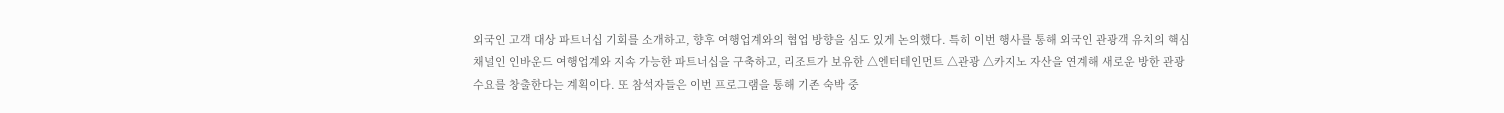외국인 고객 대상 파트너십 기회를 소개하고, 향후 여행업계와의 협업 방향을 심도 있게 논의했다. 특히 이번 행사를 통해 외국인 관광객 유치의 핵심 채널인 인바운드 여행업계와 지속 가능한 파트너십을 구축하고, 리조트가 보유한 △엔터테인먼트 △관광 △카지노 자산을 연계해 새로운 방한 관광 수요를 창출한다는 계획이다. 또 참석자들은 이번 프로그램을 통해 기존 숙박 중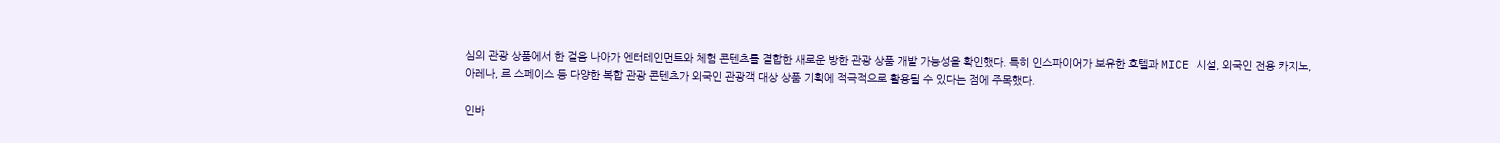심의 관광 상품에서 한 걸음 나아가 엔터테인먼트와 체험 콘텐츠를 결합한 새로운 방한 관광 상품 개발 가능성을 확인했다. 특히 인스파이어가 보유한 호텔과 MICE 시설, 외국인 전용 카지노, 아레나, 르 스페이스 등 다양한 복합 관광 콘텐츠가 외국인 관광객 대상 상품 기획에 적극적으로 활용될 수 있다는 점에 주목했다.

인바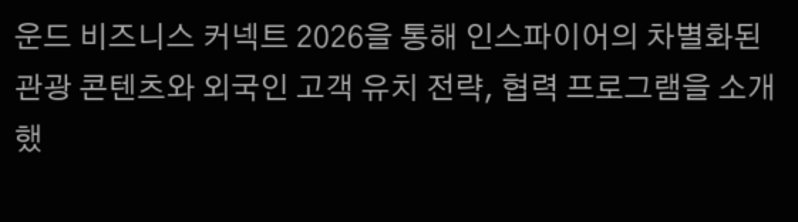운드 비즈니스 커넥트 2026을 통해 인스파이어의 차별화된 관광 콘텐츠와 외국인 고객 유치 전략, 협력 프로그램을 소개했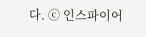다. ⓒ 인스파이어